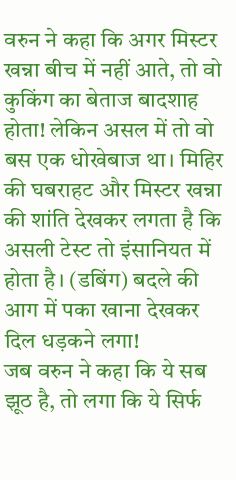वरुन ने कहा कि अगर मिस्टर खन्ना बीच में नहीं आते, तो वो कुकिंग का बेताज बादशाह होता! लेकिन असल में तो वो बस एक धोखेबाज था। मिहिर की घबराहट और मिस्टर खन्ना की शांति देखकर लगता है कि असली टेस्ट तो इंसानियत में होता है। (डबिंग) बदले की आग में पका खाना देखकर दिल धड़कने लगा!
जब वरुन ने कहा कि ये सब झूठ है, तो लगा कि ये सिर्फ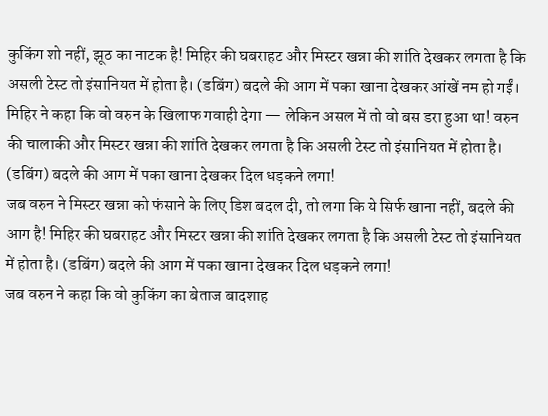कुकिंग शो नहीं, झूठ का नाटक है! मिहिर की घबराहट और मिस्टर खन्ना की शांति देखकर लगता है कि असली टेस्ट तो इंसानियत में होता है। (डबिंग) बदले की आग में पका खाना देखकर आंखें नम हो गईं।
मिहिर ने कहा कि वो वरुन के खिलाफ गवाही देगा — लेकिन असल में तो वो बस डरा हुआ था! वरुन की चालाकी और मिस्टर खन्ना की शांति देखकर लगता है कि असली टेस्ट तो इंसानियत में होता है। (डबिंग) बदले की आग में पका खाना देखकर दिल धड़कने लगा!
जब वरुन ने मिस्टर खन्ना को फंसाने के लिए डिश बदल दी, तो लगा कि ये सिर्फ खाना नहीं, बदले की आग है! मिहिर की घबराहट और मिस्टर खन्ना की शांति देखकर लगता है कि असली टेस्ट तो इंसानियत में होता है। (डबिंग) बदले की आग में पका खाना देखकर दिल धड़कने लगा!
जब वरुन ने कहा कि वो कुकिंग का बेताज बादशाह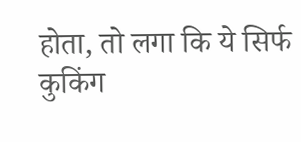होता, तो लगा कि ये सिर्फ कुकिंग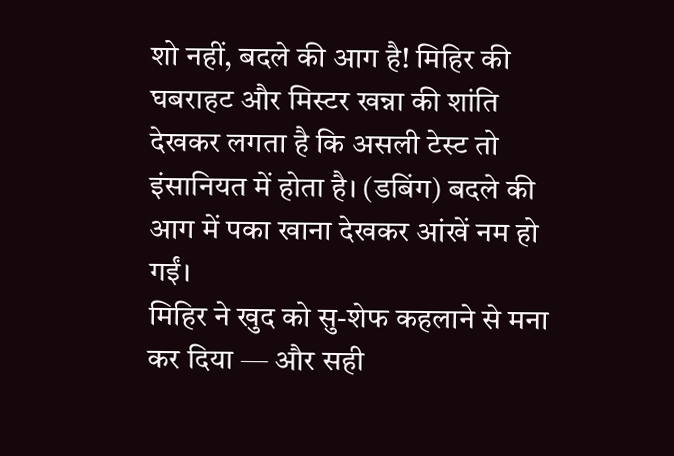शो नहीं, बदले की आग है! मिहिर की घबराहट और मिस्टर खन्ना की शांति देखकर लगता है कि असली टेस्ट तो इंसानियत में होता है। (डबिंग) बदले की आग में पका खाना देखकर आंखें नम हो गईं।
मिहिर ने खुद को सु-शेफ कहलाने से मना कर दिया — और सही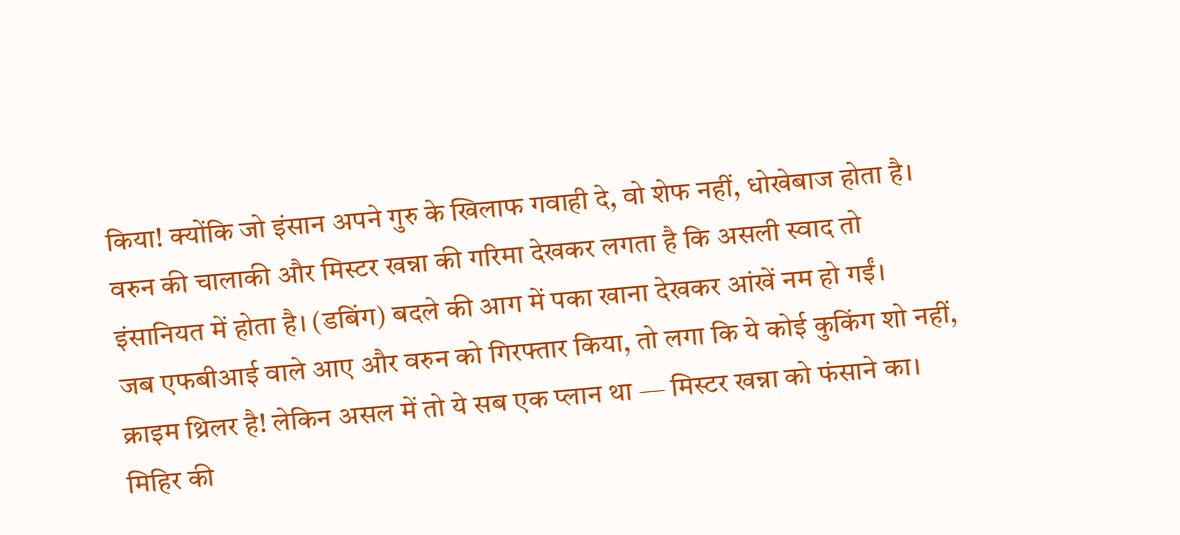किया! क्योंकि जो इंसान अपने गुरु के खिलाफ गवाही दे, वो शेफ नहीं, धोखेबाज होता है। वरुन की चालाकी और मिस्टर खन्ना की गरिमा देखकर लगता है कि असली स्वाद तो इंसानियत में होता है। (डबिंग) बदले की आग में पका खाना देखकर आंखें नम हो गईं।
जब एफबीआई वाले आए और वरुन को गिरफ्तार किया, तो लगा कि ये कोई कुकिंग शो नहीं, क्राइम थ्रिलर है! लेकिन असल में तो ये सब एक प्लान था — मिस्टर खन्ना को फंसाने का। मिहिर की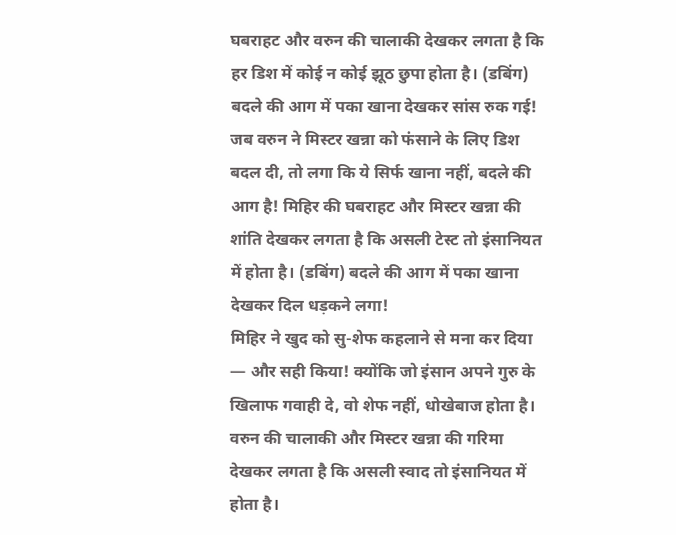घबराहट और वरुन की चालाकी देखकर लगता है कि हर डिश में कोई न कोई झूठ छुपा होता है। (डबिंग) बदले की आग में पका खाना देखकर सांस रुक गई!
जब वरुन ने मिस्टर खन्ना को फंसाने के लिए डिश बदल दी, तो लगा कि ये सिर्फ खाना नहीं, बदले की आग है! मिहिर की घबराहट और मिस्टर खन्ना की शांति देखकर लगता है कि असली टेस्ट तो इंसानियत में होता है। (डबिंग) बदले की आग में पका खाना देखकर दिल धड़कने लगा!
मिहिर ने खुद को सु-शेफ कहलाने से मना कर दिया — और सही किया! क्योंकि जो इंसान अपने गुरु के खिलाफ गवाही दे, वो शेफ नहीं, धोखेबाज होता है। वरुन की चालाकी और मिस्टर खन्ना की गरिमा देखकर लगता है कि असली स्वाद तो इंसानियत में होता है।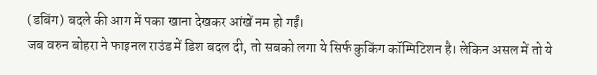(डबिंग) बदले की आग में पका खाना देखकर आंखें नम हो गईं।
जब वरुन बोहरा ने फाइनल राउंड में डिश बदल दी, तो सबको लगा ये सिर्फ कुकिंग कॉम्पिटिशन है। लेकिन असल में तो ये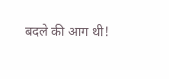बदले की आग थी!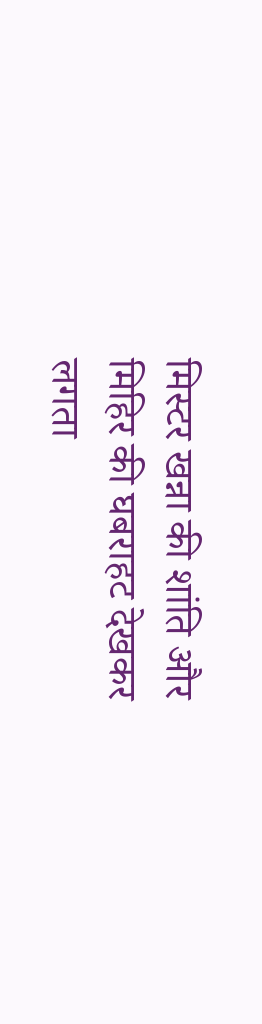मिस्टर खन्ना की शांति और मिहिर की घबराहट देखकर लगता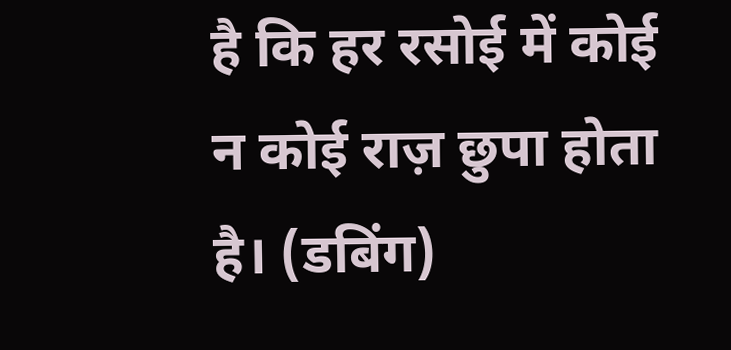है कि हर रसोई में कोई न कोई राज़ छुपा होता है। (डबिंग)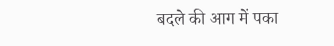बदले की आग में पका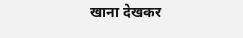खाना देखकर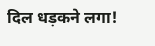दिल धड़कने लगा!